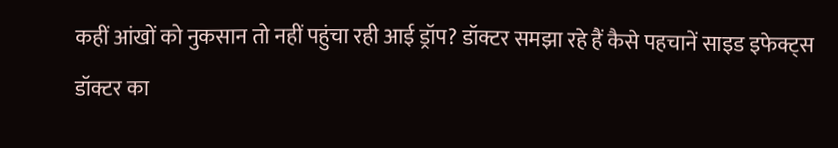कहीं आंखों को नुकसान तो नहीं पहुंचा रही आई ड्रॉप? डॉक्टर समझा रहे हैं कैसे पहचानें साइड इफेक्ट्स
डॉक्टर का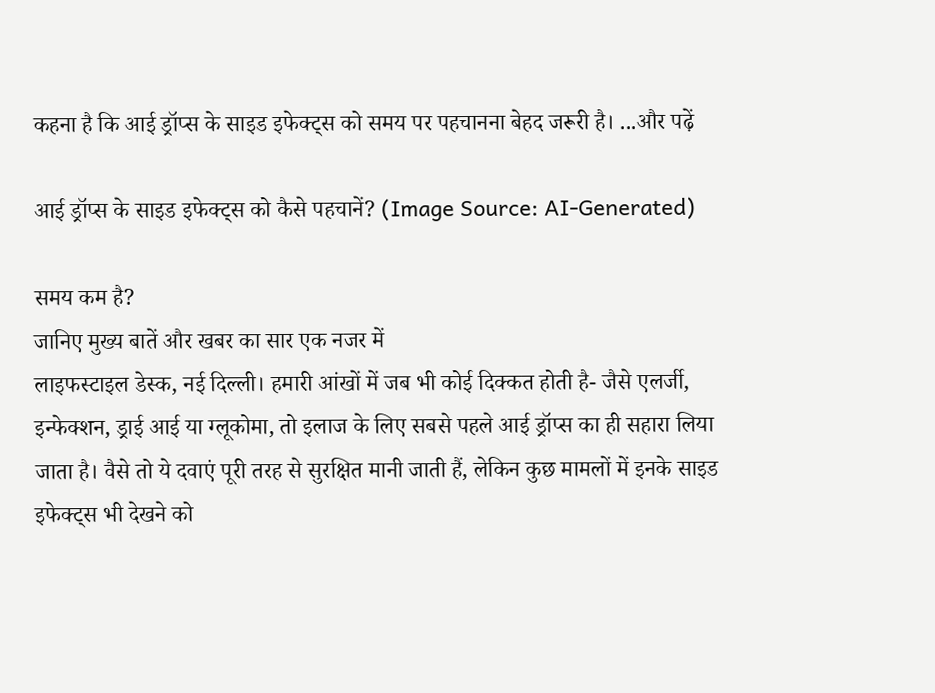कहना है कि आई ड्रॉप्स के साइड इफेक्ट्स को समय पर पहचानना बेहद जरूरी है। ...और पढ़ें

आई ड्रॉप्स के साइड इफेक्ट्स को कैसे पहचानें? (Image Source: AI-Generated)

समय कम है?
जानिए मुख्य बातें और खबर का सार एक नजर में
लाइफस्टाइल डेस्क, नई दिल्ली। हमारी आंखों में जब भी कोई दिक्कत होती है- जैसे एलर्जी, इन्फेक्शन, ड्राई आई या ग्लूकोमा, तो इलाज के लिए सबसे पहले आई ड्रॉप्स का ही सहारा लिया जाता है। वैसे तो ये दवाएं पूरी तरह से सुरक्षित मानी जाती हैं, लेकिन कुछ मामलों में इनके साइड इफेक्ट्स भी देखने को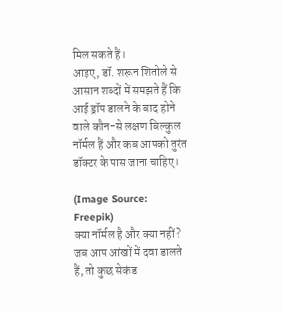मिल सकते हैं।
आइए, डॉ. शरून शितोले से आसान शब्दों में समझते हैं कि आई ड्रॉप डालने के बाद होने वाले कौन-से लक्षण बिल्कुल नॉर्मल हैं और कब आपको तुरंत डॉक्टर के पास जाना चाहिए।

(Image Source: Freepik)
क्या नॉर्मल है और क्या नहीं?
जब आप आंखों में दवा डालते हैं, तो कुछ सेकंड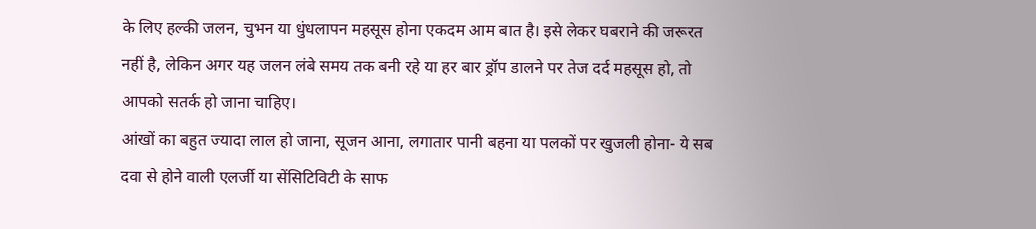के लिए हल्की जलन, चुभन या धुंधलापन महसूस होना एकदम आम बात है। इसे लेकर घबराने की जरूरत नहीं है, लेकिन अगर यह जलन लंबे समय तक बनी रहे या हर बार ड्रॉप डालने पर तेज दर्द महसूस हो, तो आपको सतर्क हो जाना चाहिए।
आंखों का बहुत ज्यादा लाल हो जाना, सूजन आना, लगातार पानी बहना या पलकों पर खुजली होना- ये सब दवा से होने वाली एलर्जी या सेंसिटिविटी के साफ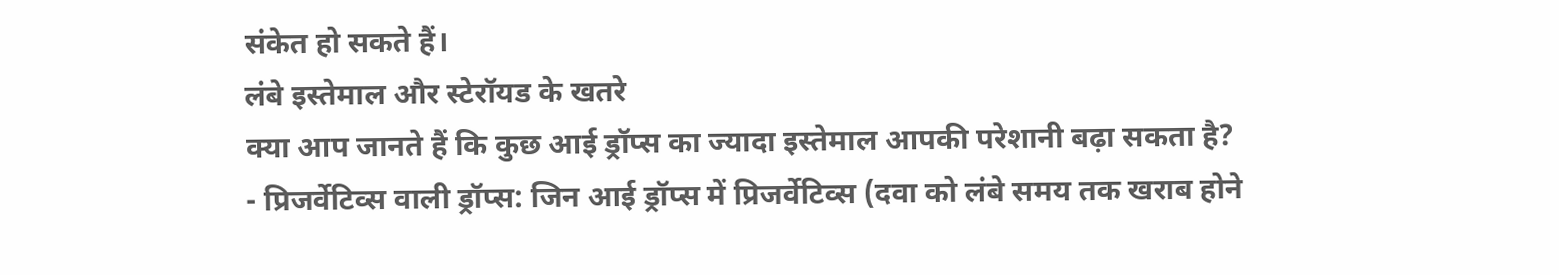संकेत हो सकते हैं।
लंबे इस्तेमाल और स्टेरॉयड के खतरे
क्या आप जानते हैं कि कुछ आई ड्रॉप्स का ज्यादा इस्तेमाल आपकी परेशानी बढ़ा सकता है?
- प्रिजर्वेटिव्स वाली ड्रॉप्स: जिन आई ड्रॉप्स में प्रिजर्वेटिव्स (दवा को लंबे समय तक खराब होने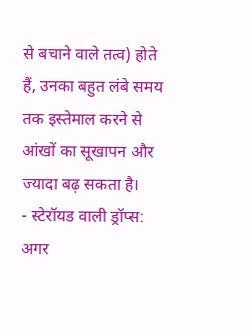से बचाने वाले तत्व) होते हैं, उनका बहुत लंबे समय तक इस्तेमाल करने से आंखों का सूखापन और ज्यादा बढ़ सकता है।
- स्टेरॉयड वाली ड्रॉप्स: अगर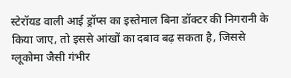स्टेरॉयड वाली आई ड्रॉप्स का इस्तेमाल बिना डॉक्टर की निगरानी के किया जाए, तो इससे आंखों का दबाव बढ़ सकता है, जिससे ग्लूकोमा जैसी गंभीर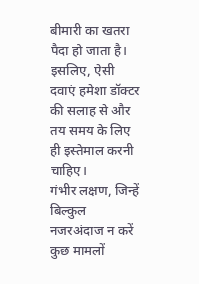बीमारी का खतरा पैदा हो जाता है। इसलिए, ऐसी दवाएं हमेशा डॉक्टर की सलाह से और तय समय के लिए ही इस्तेमाल करनी चाहिए।
गंभीर लक्षण, जिन्हें बिल्कुल नजरअंदाज न करें
कुछ मामलों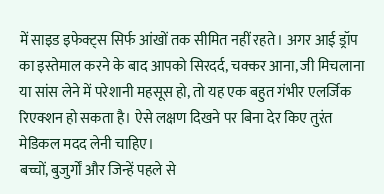में साइड इफेक्ट्स सिर्फ आंखों तक सीमित नहीं रहते। अगर आई ड्रॉप का इस्तेमाल करने के बाद आपको सिरदर्द, चक्कर आना, जी मिचलाना या सांस लेने में परेशानी महसूस हो, तो यह एक बहुत गंभीर एलर्जिक रिएक्शन हो सकता है। ऐसे लक्षण दिखने पर बिना देर किए तुरंत मेडिकल मदद लेनी चाहिए।
बच्चों, बुजुर्गों और जिन्हें पहले से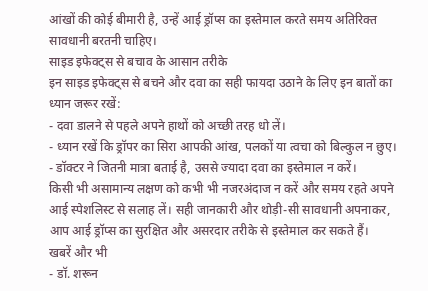आंखों की कोई बीमारी है, उन्हें आई ड्रॉप्स का इस्तेमाल करते समय अतिरिक्त सावधानी बरतनी चाहिए।
साइड इफेक्ट्स से बचाव के आसान तरीके
इन साइड इफेक्ट्स से बचने और दवा का सही फायदा उठाने के लिए इन बातों का ध्यान जरूर रखें:
- दवा डालने से पहले अपने हाथों को अच्छी तरह धो लें।
- ध्यान रखें कि ड्रॉपर का सिरा आपकी आंख, पलकों या त्वचा को बिल्कुल न छुए।
- डॉक्टर ने जितनी मात्रा बताई है, उससे ज्यादा दवा का इस्तेमाल न करें।
किसी भी असामान्य लक्षण को कभी भी नजरअंदाज न करें और समय रहते अपने आई स्पेशलिस्ट से सलाह लें। सही जानकारी और थोड़ी-सी सावधानी अपनाकर, आप आई ड्रॉप्स का सुरक्षित और असरदार तरीके से इस्तेमाल कर सकते हैं।
खबरें और भी
- डॉ. शरून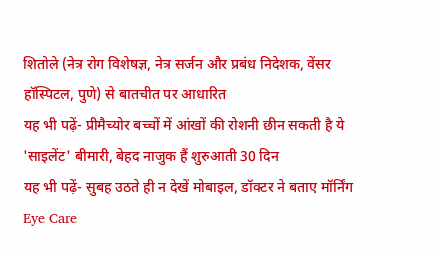शितोले (नेत्र रोग विशेषज्ञ, नेत्र सर्जन और प्रबंध निदेशक, वेंसर हॉस्पिटल, पुणे) से बातचीत पर आधारित
यह भी पढ़ें- प्रीमैच्योर बच्चों में आंखों की रोशनी छीन सकती है ये 'साइलेंट' बीमारी, बेहद नाजुक हैं शुरुआती 30 दिन
यह भी पढ़ें- सुबह उठते ही न देखें मोबाइल, डॉक्टर ने बताए मॉर्निंग Eye Care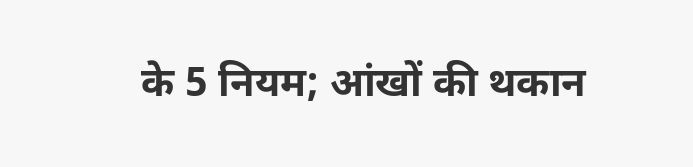के 5 नियम; आंखों की थकान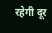रहेगी दूर